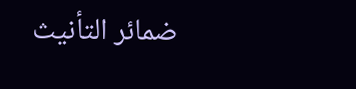ضمائر التأنيث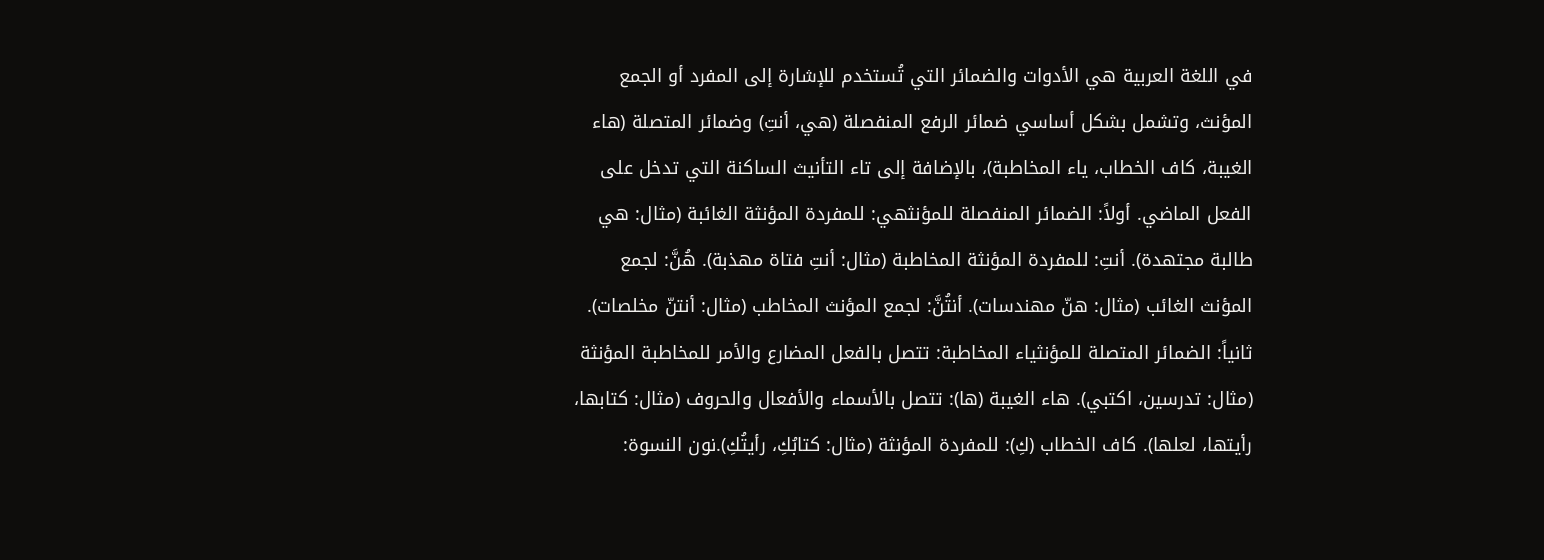في اللغة العربية هي الأدوات والضمائر التي تُستخدم للإشارة إلى المفرد أو الجمع المؤنث، وتشمل بشكل أساسي ضمائر الرفع المنفصلة (هي، أنتِ) وضمائر المتصلة (هاء الغيبة، كاف الخطاب، ياء المخاطبة)، بالإضافة إلى تاء التأنيث الساكنة التي تدخل على الفعل الماضي. أولاً: الضمائر المنفصلة للمؤنثهي: للمفردة المؤنثة الغائبة (مثال: هي طالبة مجتهدة). أنتِ: للمفردة المؤنثة المخاطبة (مثال: أنتِ فتاة مهذبة). هُنَّ: لجمع المؤنث الغائب (مثال: هنّ مهندسات). أنتُنَّ: لجمع المؤنث المخاطب (مثال: أنتنّ مخلصات). ثانياً: الضمائر المتصلة للمؤنثياء المخاطبة: تتصل بالفعل المضارع والأمر للمخاطبة المؤنثة (مثال: تدرسين، اكتبي). هاء الغيبة (ها): تتصل بالأسماء والأفعال والحروف (مثال: كتابها، رأيتها، لعلها). كاف الخطاب (كِ): للمفردة المؤنثة (مثال: كتابُكِ، رأيتُكِ).نون النسوة: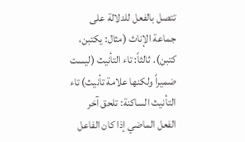تتصل بالفعل للدلالة على جماعة الإناث (مثال: يكتبن، كتبن). ثالثاً: تاء التأنيث (ليست ضميراً ولكنها علامة تأنيث) تاء التأنيث الساكنة: تلحق آخر الفعل الماضي إذا كان الفاعل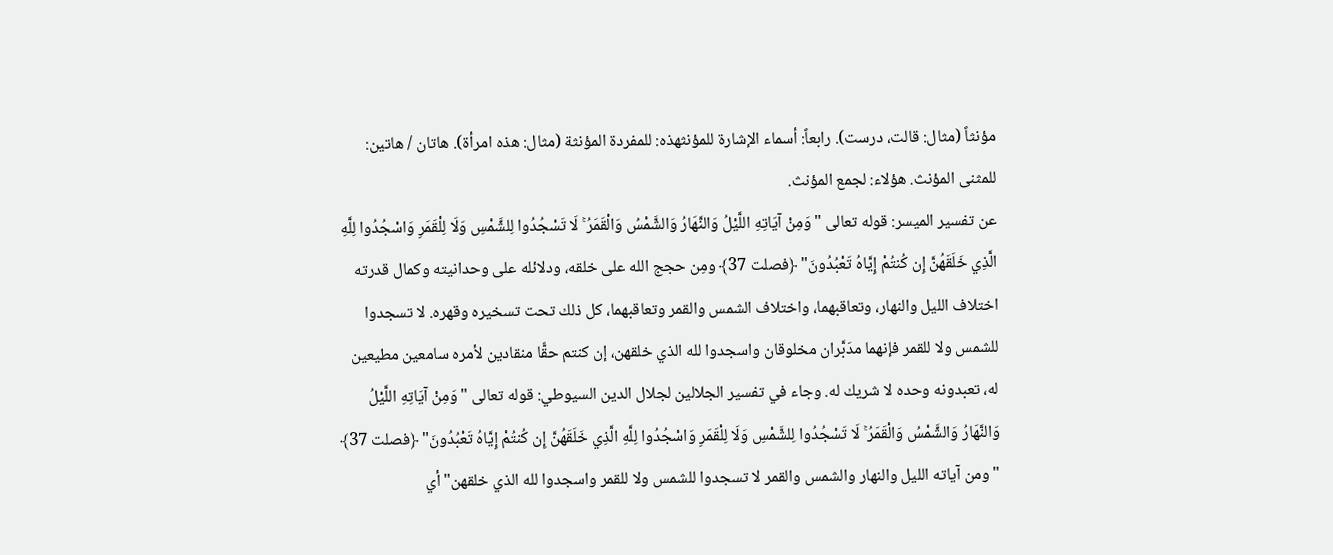مؤنثاً (مثال: قالت، درست). رابعاً: أسماء الإشارة للمؤنثهذه: للمفردة المؤنثة (مثال: هذه امرأة). هاتان / هاتين: للمثنى المؤنث. هؤلاء: لجمع المؤنث.
عن تفسير الميسر: قوله تعالى "وَمِنْ آيَاتِهِ اللَّيْلُ وَالنَّهَارُ وَالشَّمْسُ وَالْقَمَرُ ۚ لَا تَسْجُدُوا لِلشَّمْسِ وَلَا لِلْقَمَرِ وَاسْجُدُوا لِلَّهِ الَّذِي خَلَقَهُنَّ إِن كُنتُمْ إِيَّاهُ تَعْبُدُونَ" ﴿فصلت 37﴾ ومِن حجج الله على خلقه، ودلائله على وحدانيته وكمال قدرته اختلاف الليل والنهار، وتعاقبهما، واختلاف الشمس والقمر وتعاقبهما، كل ذلك تحت تسخيره وقهره. لا تسجدوا للشمس ولا للقمر فإنهما مدَبَّران مخلوقان واسجدوا لله الذي خلقهن، إن كنتم حقًّا منقادين لأمره سامعين مطيعين له، تعبدونه وحده لا شريك له. وجاء في تفسير الجلالين لجلال الدين السيوطي: قوله تعالى "وَمِنْ آيَاتِهِ اللَّيْلُ وَالنَّهَارُ وَالشَّمْسُ وَالْقَمَرُ ۚ لَا تَسْجُدُوا لِلشَّمْسِ وَلَا لِلْقَمَرِ وَاسْجُدُوا لِلَّهِ الَّذِي خَلَقَهُنَّ إِن كُنتُمْ إِيَّاهُ تَعْبُدُونَ" ﴿فصلت 37﴾ "ومن آياته الليل والنهار والشمس والقمر لا تسجدوا للشمس ولا للقمر واسجدوا لله الذي خلقهن" أي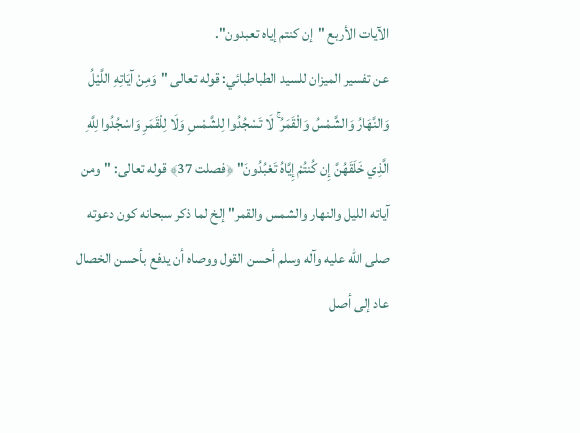الآيات الأربع "إن كنتم إياه تعبدون".
عن تفسير الميزان للسيد الطباطبائي: قوله تعالى "وَمِنْ آيَاتِهِ اللَّيْلُ وَالنَّهَارُ وَالشَّمْسُ وَالْقَمَرُ ۚ لَا تَسْجُدُوا لِلشَّمْسِ وَلَا لِلْقَمَرِ وَاسْجُدُوا لِلَّهِ الَّذِي خَلَقَهُنَّ إِن كُنتُمْ إِيَّاهُ تَعْبُدُونَ" ﴿فصلت 37﴾ قوله تعالى: "ومن آياته الليل والنهار والشمس والقمر" إلخ لما ذكر سبحانه كون دعوته صلى الله عليه وآله وسلم أحسن القول ووصاه أن يدفع بأحسن الخصال عاد إلى أصل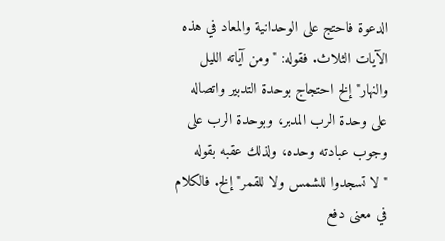الدعوة فاحتج على الوحدانية والمعاد في هذه الآيات الثلاث. فقوله: "ومن آياته الليل والنهار" إلخ احتجاج بوحدة التدبير واتصاله على وحدة الرب المدبر، وبوحدة الرب على وجوب عبادته وحده، ولذلك عقبه بقوله "لا تسجدوا للشمس ولا للقمر" إلخ. فالكلام في معنى دفع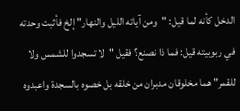الدخل كأنه لما قيل: "ومن آياته الليل والنهار" إلخ فأثبت وحدته في ربوبيته قيل: فما ذا نصنع؟ فقيل "لا تسجدوا للشمس ولا للقمر" هما مخلوقان مدبران من خلقه بل خصوه بالسجدة واعبدوه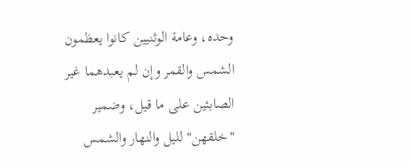وحده، وعامة الوثنيين كانوا يعظمون الشمس والقمر وإن لم يعبدهما غير الصابئين على ما قيل، وضمير "خلقهن" لليل والنهار والشمس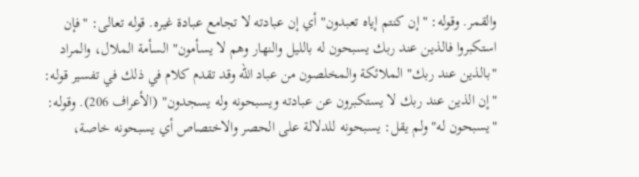والقمر. وقوله: "إن كنتم إياه تعبدون" أي إن عبادته لا تجامع عبادة غيره. قوله تعالى: "فإن استكبروا فالذين عند ربك يسبحون له بالليل والنهار وهم لا يسأمون" السأمة الملال، والمراد "بالذين عند ربك" الملائكة والمخلصون من عباد الله وقد تقدم كلام في ذلك في تفسير قوله: "إن الذين عند ربك لا يستكبرون عن عبادته ويسبحونه وله يسجدون" (الأعراف 206). وقوله: "يسبحون له" ولم يقل: يسبحونه للدلالة على الحصر والاختصاص أي يسبحونه خاصة،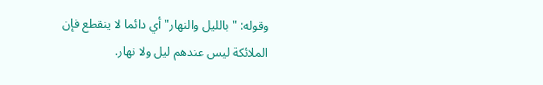وقوله: "بالليل والنهار" أي دائما لا ينقطع فإن الملائكة ليس عندهم ليل ولا نهار.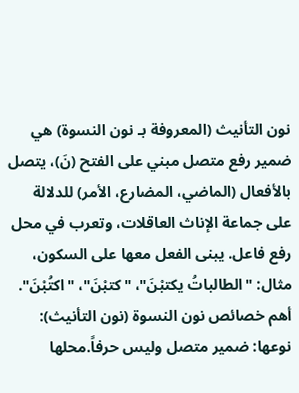نون التأنيث (المعروفة بـ نون النسوة) هي ضمير رفع متصل مبني على الفتح (نَ)، يتصل بالأفعال (الماضي، المضارع، الأمر) للدلالة على جماعة الإناث العاقلات، وتعرب في محل رفع فاعل. يبنى الفعل معها على السكون، مثال: "الطالباتُ يكتبْنَ"، "كتبْنَ"، "اكتُبْنَ". أهم خصائص نون النسوة (نون التأنيث): نوعها: ضمير متصل وليس حرفاً.محلها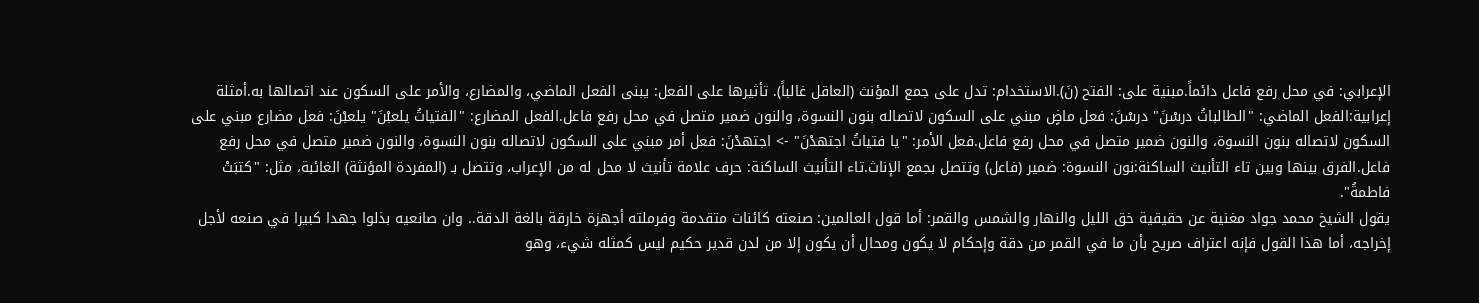الإعرابي: في محل رفع فاعل دائماً.مبنية على: الفتح (نَ).الاستخدام: تدل على جمع المؤنث (العاقل غالباً). تأثيرها على الفعل: يبنى الفعل الماضي، والمضارع، والأمر على السكون عند اتصالها به.أمثلة إعرابية:الفعل الماضي: "الطالباتُ درسْنَ" درسْنَ: فعل ماضٍ مبني على السكون لاتصاله بنون النسوة، والنون ضمير متصل في محل رفع فاعل.الفعل المضارع: "الفتياتُ يلعبْنَ" يلعبْنَ: فعل مضارع مبني على السكون لاتصاله بنون النسوة، والنون ضمير متصل في محل رفع فاعل.فعل الأمر: "يا فتياتُ اجتهدْنَ" -> اجتهدْنَ: فعل أمر مبني على السكون لاتصاله بنون النسوة، والنون ضمير متصل في محل رفع فاعل.الفرق بينها وبين تاء التأنيث الساكنة:نون النسوة: ضمير (فاعل) وتتصل بجمع الإناث.تاء التأنيث الساكنة: حرف علامة تأنيث لا محل له من الإعراب، وتتصل بـ (المفردة المؤنثة) الغائبة، مثل: "كتبَتْ فاطمةُ".
يقول الشيخ محمد جواد مغنية عن حقيقية خق الليل والنهار والشمس والقمر: أما قول العالمين: صنعته كائنات متقدمة وفرملته أجهزة خارقة بالغة الدقة.. وان صانعيه بذلوا جهدا كبيرا في صنعه لأجل إخراجه، أما هذا القول فإنه اعتراف صريح بأن ما في القمر من دقة وإحكام لا يكون ومحال أن يكون إلا من لدن قدير حكيم ليس كمثله شيء، وهو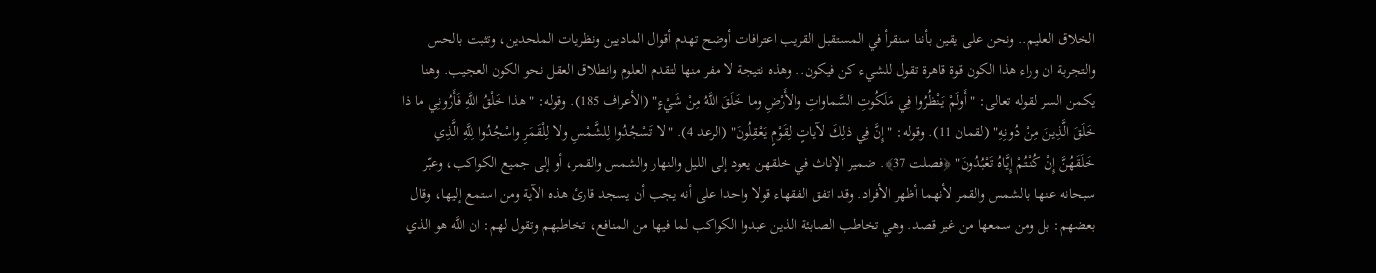الخلاق العليم.. ونحن على يقين بأننا سنقرأ في المستقبل القريب اعترافات أوضح تهدم أقوال الماديين ونظريات الملحدين، وتثبت بالحس والتجربة ان وراء هذا الكون قوة قاهرة تقول للشيء كن فيكون.. وهذه نتيجة لا مفر منها لتقدم العلوم وانطلاق العقل نحو الكون العجيب. وهنا يكمن السر لقوله تعالى: "أَولَمْ يَنْظُرُوا فِي مَلَكُوتِ السَّماواتِ والأَرْضِ وما خَلَقَ اللَّهُ مِنْ شَيْءٍ" (الأعراف 185). وقوله: "هذا خَلْقُ اللَّهِ فَأَرُونِي ما ذا خَلَقَ الَّذِينَ مِنْ دُونِهِ" (لقمان 11). وقوله: "إِنَّ فِي ذلِكَ لآياتٍ لِقَوْمٍ يَعْقِلُونَ" (الرعد 4). "لا تَسْجُدُوا لِلشَّمْسِ ولا لِلْقَمَرِ واسْجُدُوا لِلَّهِ الَّذِي خَلَقَهُنَّ إِنْ كُنْتُمْ إِيَّاهُ تَعْبُدُونَ" ﴿فصلت 37﴾. ضمير الإناث في خلقهن يعود إلى الليل والنهار والشمس والقمر، أو إلى جميع الكواكب، وعبّر سبحانه عنها بالشمس والقمر لأنهما أظهر الأفراد. وقد اتفق الفقهاء قولا واحدا على أنه يجب أن يسجد قارئ هذه الآية ومن استمع إليها، وقال بعضهم: بل ومن سمعها من غير قصد. وهي تخاطب الصابئة الذين عبدوا الكواكب لما فيها من المنافع، تخاطبهم وتقول لهم: ان اللَّه هو الذي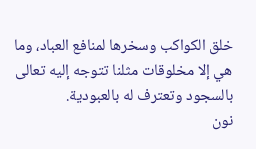خلق الكواكب وسخرها لمنافع العباد، وما هي إلا مخلوقات مثلنا تتوجه إليه تعالى بالسجود وتعترف له بالعبودية.
نون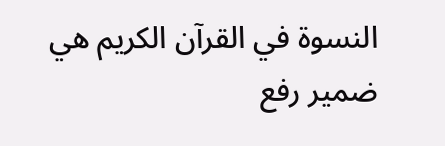النسوة في القرآن الكريم هي ضمير رفع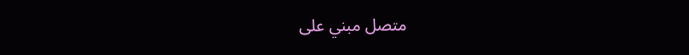متصل مبني على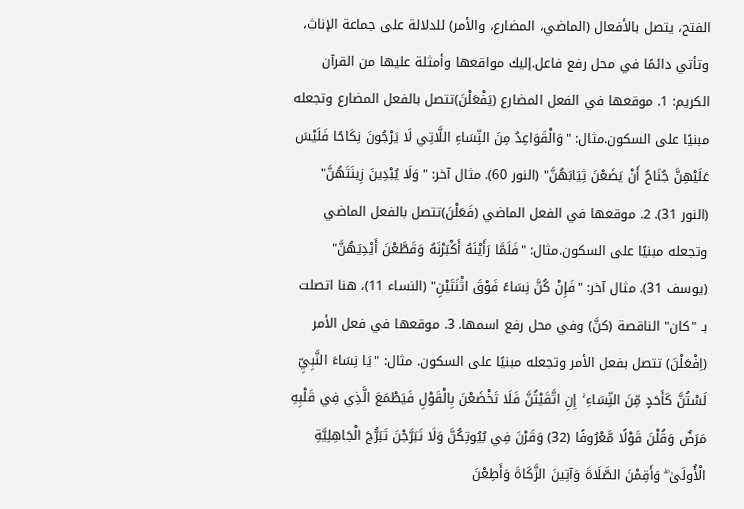الفتح، يتصل بالأفعال (الماضي، المضارع، والأمر) للدلالة على جماعة الإناث، وتأتي دائمًا في محل رفع فاعل.إليك مواقعها وأمثلة عليها من القرآن الكريم: 1. موقعها في الفعل المضارع (يَفْعَلْنَ)تتصل بالفعل المضارع وتجعله مبنيًا على السكون.مثال: "وَالْقَوَاعِدُ مِنَ النِّسَاءِ اللَّاتِي لَا يَرْجُونَ نِكَاحًا فَلَيْسَ عَلَيْهِنَّ جُنَاحٌ أَنْ يَضَعْنَ ثِيَابَهُنَّ" (النور 60). مثال آخر: "وَلَا يُبْدِينَ زِينَتَهُنَّ" (النور 31). 2. موقعها في الفعل الماضي (فَعَلْنَ)تتصل بالفعل الماضي وتجعله مبنيًا على السكون.مثال: "فَلَمَّا رَأَيْنَهُ أَكْبَرْنَهُ وَقَطَّعْنَ أَيْدِيَهُنَّ" (يوسف 31). مثال آخر: "فَإِنْ كُنَّ نِسَاءً فَوْقَ اثْنَتَيْنِ" (النساء 11)، هنا اتصلت بـ "كان" الناقصة (كنَّ) وفي محل رفع اسمها. 3. موقعها في فعل الأمر (اِفْعَلْنَ) تتصل بفعل الأمر وتجعله مبنيًا على السكون. مثال: "يَا نِسَاءَ النَّبِيِّ لَسْتُنَّ كَأَحَدٍ مِّنَ النِّسَاءِ ۚ إِنِ اتَّقَيْتُنَّ فَلَا تَخْضَعْنَ بِالْقَوْلِ فَيَطْمَعَ الَّذِي فِي قَلْبِهِ مَرَضٌ وَقُلْنَ قَوْلًا مَّعْرُوفًا (32) وَقَرْنَ فِي بُيُوتِكُنَّ وَلَا تَبَرَّجْنَ تَبَرُّجَ الْجَاهِلِيَّةِ الْأُولَىٰ ۖ وَأَقِمْنَ الصَّلَاةَ وَآتِينَ الزَّكَاةَ وَأَطِعْنَ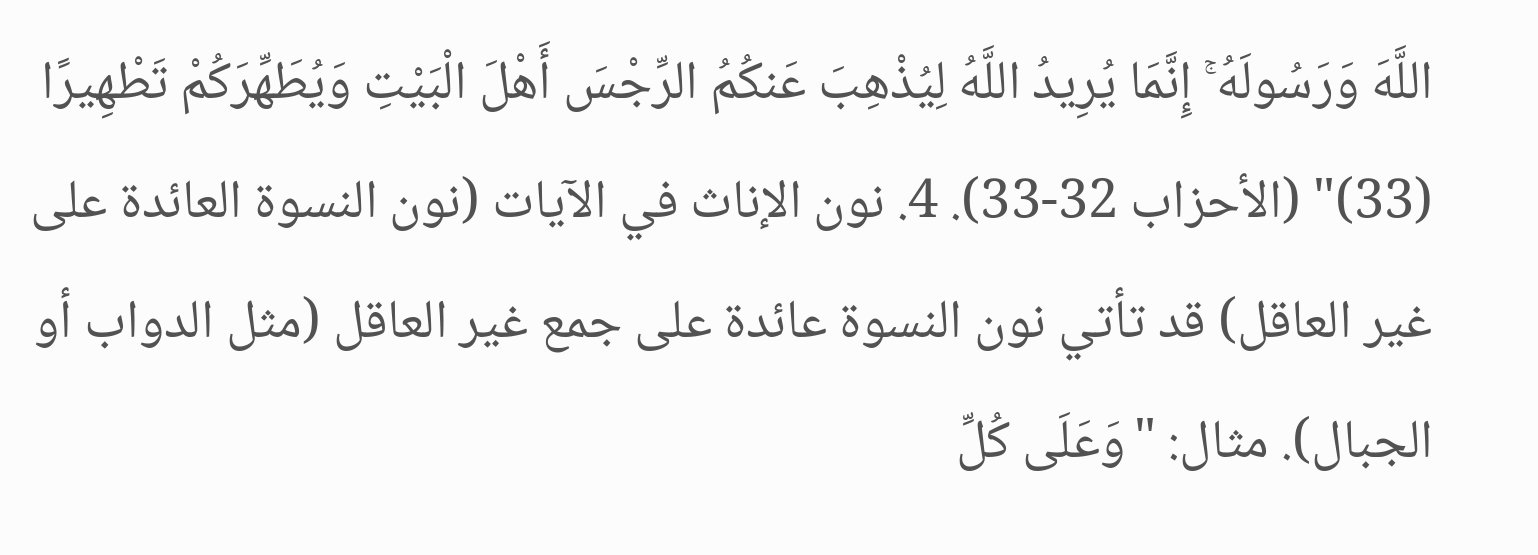اللَّهَ وَرَسُولَهُ ۚ إِنَّمَا يُرِيدُ اللَّهُ لِيُذْهِبَ عَنكُمُ الرِّجْسَ أَهْلَ الْبَيْتِ وَيُطَهِّرَكُمْ تَطْهِيرًا (33)" (الأحزاب 32-33). 4. نون الإناث في الآيات (نون النسوة العائدة على غير العاقل) قد تأتي نون النسوة عائدة على جمع غير العاقل (مثل الدواب أو الجبال). مثال: "وَعَلَى كُلِّ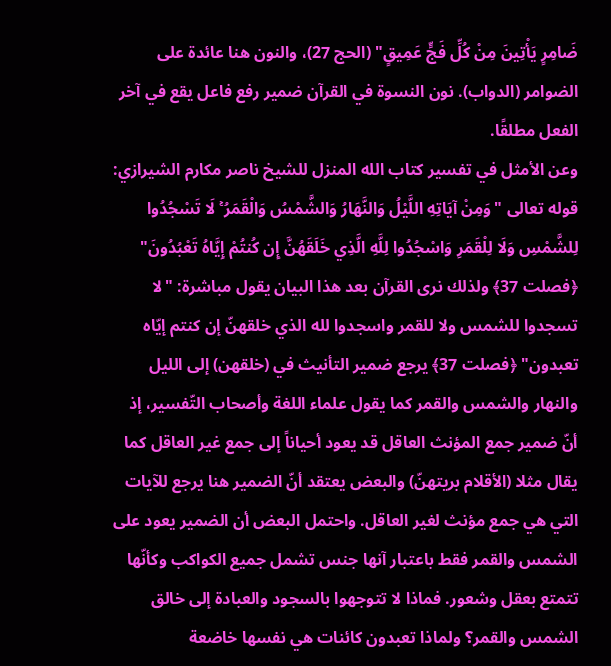ضَامِرٍ يَأْتِينَ مِنْ كُلِّ فَجٍّ عَمِيقٍ" (الحج 27)، والنون هنا عائدة على الضوامر (الدواب). نون النسوة في القرآن ضمير رفع فاعل يقع في آخر الفعل مطلقًا.
وعن الأمثل في تفسير كتاب الله المنزل للشيخ ناصر مكارم الشيرازي: قوله تعالى "وَمِنْ آيَاتِهِ اللَّيْلُ وَالنَّهَارُ وَالشَّمْسُ وَالْقَمَرُ ۚ لَا تَسْجُدُوا لِلشَّمْسِ وَلَا لِلْقَمَرِ وَاسْجُدُوا لِلَّهِ الَّذِي خَلَقَهُنَّ إِن كُنتُمْ إِيَّاهُ تَعْبُدُونَ" ﴿فصلت 37﴾ ولذلك نرى القرآن بعد هذا البيان يقول مباشرة: "لا تسجدوا للشمس ولا للقمر واسجدوا لله الذي خلقهنّ إن كنتم إيّاه تعبدون" ﴿فصلت 37﴾ يرجع ضمير التأنيث في (خلقهن) إلى الليل والنهار والشمس والقمر كما يقول علماء اللغة وأصحاب التّفسير، إذ أنّ ضمير جمع المؤنث العاقل قد يعود أحياناً إلى جمع غير العاقل كما يقال مثلا (الأقلام بريتهنّ) والبعض يعتقد أنّ الضمير هنا يرجع للآيات التي هي جمع مؤنث لغير العاقل. واحتمل البعض أن الضمير يعود على الشمس والقمر فقط باعتبار آنها جنس تشمل جميع الكواكب وكأنّها تتمتع بعقل وشعور. فماذا لا تتوجهوا بالسجود والعبادة إلى خالق الشمس والقمر؟ ولماذا تعبدون كائنات هي نفسها خاضعة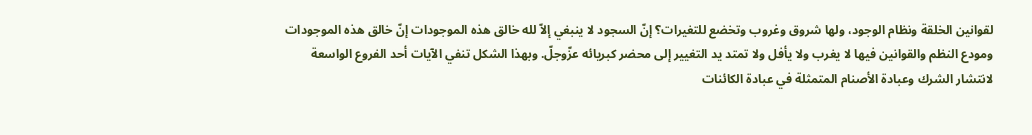لقوانين الخلقة ونظام الوجود، ولها شروق وغروب وتخضع للتغيرات؟ إنّ السجود لا ينبغي إلاّ لله خالق هذه الموجودات إنّ خالق هذه الموجودات ومودع النظم والقوانين فيها لا يغرب ولا يأفل ولا تمتد يد التغيير إلى محضر كبريائه عزّوجلّ. وبهذا الشكل تنفي الآيات أحد الفروع الواسعة لانتشار الشرك وعبادة الأصنام المتمثلة في عبادة الكائنات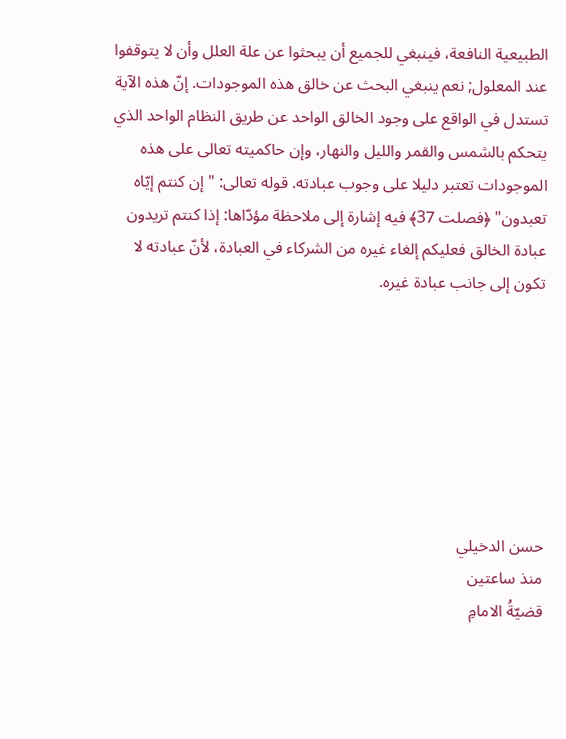الطبيعية النافعة، فينبغي للجميع أن يبحثوا عن علة العلل وأن لا يتوقفوا عند المعلول; نعم ينبغي البحث عن خالق هذه الموجودات. إنّ هذه الآية تستدل في الواقع على وجود الخالق الواحد عن طريق النظام الواحد الذي يتحكم بالشمس والقمر والليل والنهار، وإن حاكميته تعالى على هذه الموجودات تعتبر دليلا على وجوب عبادته. قوله تعالى: "إن كنتم إيّاه تعبدون" ﴿فصلت 37﴾ فيه إشارة إلى ملاحظة مؤدّاها: إذا كنتم تريدون عبادة الخالق فعليكم إلغاء غيره من الشركاء في العبادة، لأنّ عبادته لا تكون إلى جانب عبادة غيره.







حسن الدخيلي
منذ ساعتين
قضيّةُ الامامِ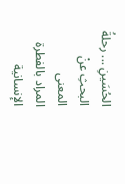الحُسَينِ ... رحلةُ البحثِ عنْ المعنى
المراد بالفطرة الإنسانية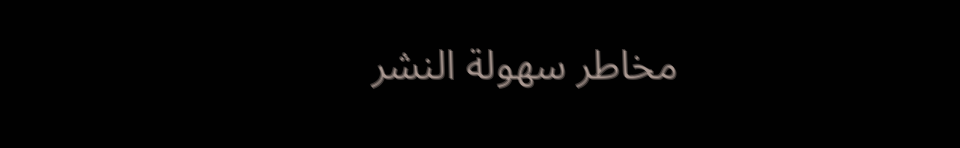مخاطر سهولة النشر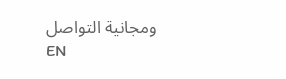ومجانية التواصل
EN